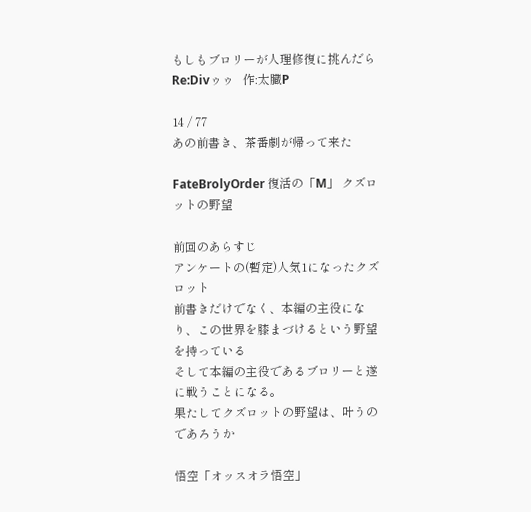もしもブロリーが人理修復に挑んだら Re:Divゥゥ   作:太臓P

14 / 77
あの前書き、茶番劇が帰って来た

FateBrolyOrder 復活の「M」 クズロットの野望

前回のあらすじ
アンケートの(暫定)人気1になったクズロット
前書きだけでなく、本編の主役になり、この世界を膝まづけるという野望を持っている
そして本編の主役であるブロリーと遂に戦うことになる。
果たしてクズロットの野望は、叶うのであろうか

悟空「オッスオラ悟空」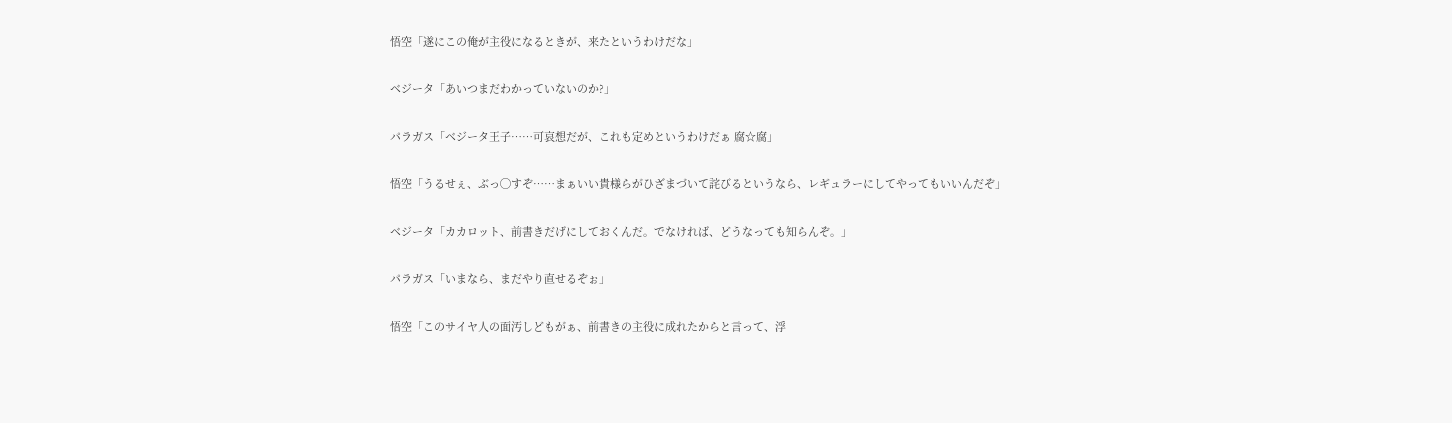悟空「遂にこの俺が主役になるときが、来たというわけだな」

ベジータ「あいつまだわかっていないのか?」

パラガス「ベジータ王子……可哀想だが、これも定めというわけだぁ 腐☆腐」

悟空「うるせぇ、ぶっ◯すぞ……まぁいい貴様らがひざまづいて詫びるというなら、レギュラーにしてやってもいいんだぞ」

ベジータ「カカロット、前書きだげにしておくんだ。でなければ、どうなっても知らんぞ。」

パラガス「いまなら、まだやり直せるぞぉ」

悟空「このサイヤ人の面汚しどもがぁ、前書きの主役に成れたからと言って、浮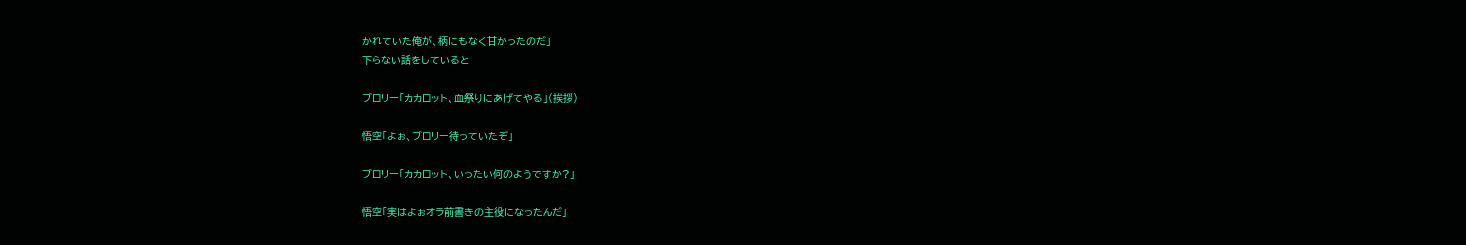かれていた俺が、柄にもなく甘かったのだ」
下らない話をしていると

ブロリー「カカロット、血祭りにあげてやる」(挨拶)

悟空「よぉ、ブロリー待っていたぞ」

ブロリー「カカロット、いったい何のようですか?」

悟空「実はよぉオラ前書きの主役になったんだ」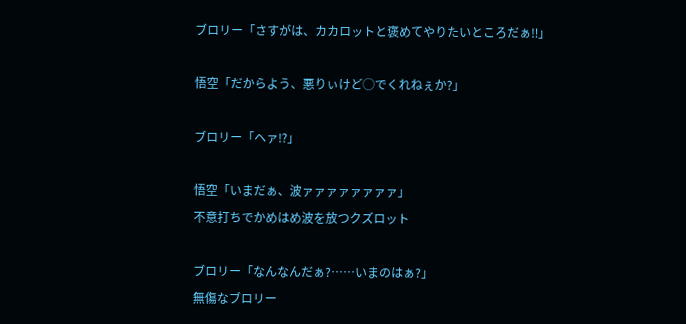ブロリー「さすがは、カカロットと褒めてやりたいところだぁ‼」

悟空「だからよう、悪りぃけど◯でくれねぇか?」

ブロリー「ヘァ⁉」

悟空「いまだぁ、波ァァァァァァァァ」
不意打ちでかめはめ波を放つクズロット

ブロリー「なんなんだぁ?……いまのはぁ?」
無傷なブロリー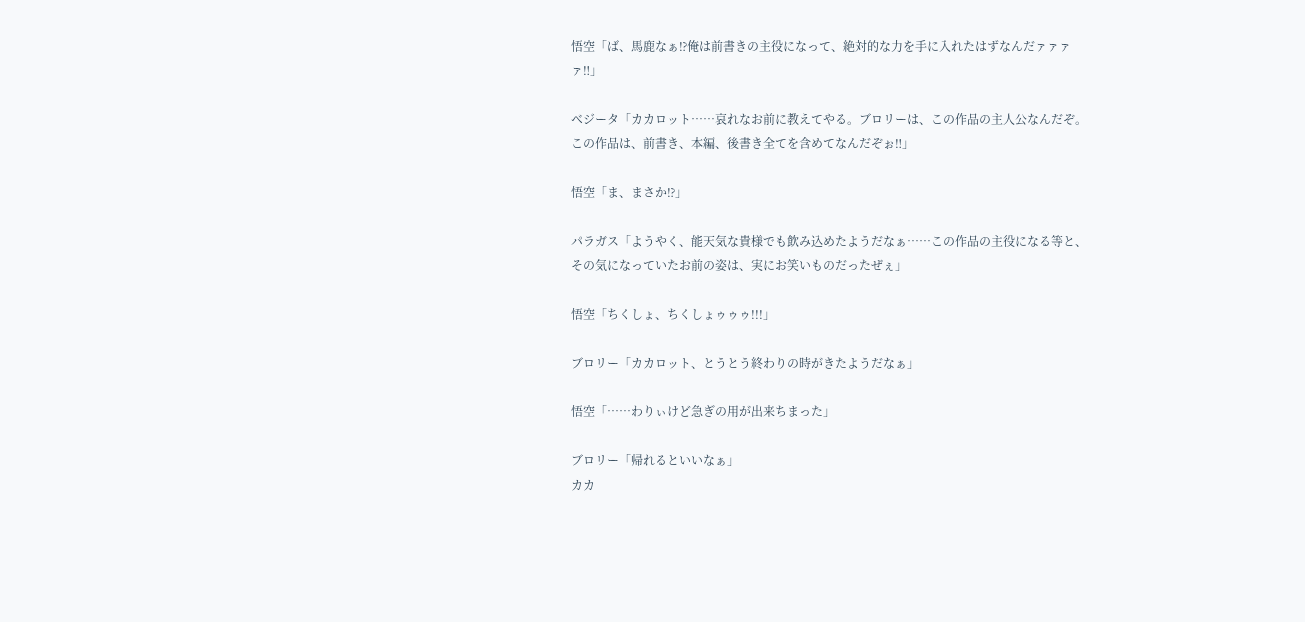悟空「ば、馬鹿なぁ⁉俺は前書きの主役になって、絶対的な力を手に入れたはずなんだァァァァ‼」

ベジータ「カカロット……哀れなお前に教えてやる。ブロリーは、この作品の主人公なんだぞ。この作品は、前書き、本編、後書き全てを含めてなんだぞぉ‼」

悟空「ま、まさか⁉」

パラガス「ようやく、能天気な貴様でも飲み込めたようだなぁ……この作品の主役になる等と、その気になっていたお前の姿は、実にお笑いものだったぜぇ」

悟空「ちくしょ、ちくしょゥゥゥ!!!」

ブロリー「カカロット、とうとう終わりの時がきたようだなぁ」

悟空「……わりぃけど急ぎの用が出来ちまった」

ブロリー「帰れるといいなぁ」
カカ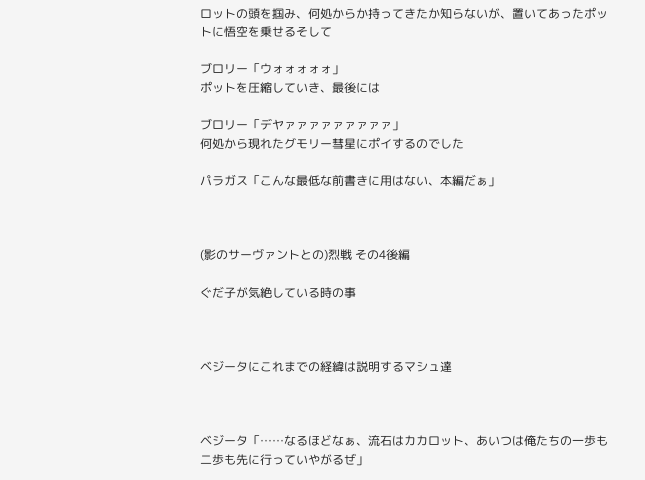ロットの頭を掴み、何処からか持ってきたか知らないが、置いてあったポットに悟空を乗せるそして

ブロリー「ウォォォォォ」
ポットを圧縮していき、最後には

ブロリー「デヤァァァァァァァァァ」
何処から現れたグモリー彗星にポイするのでした

パラガス「こんな最低な前書きに用はない、本編だぁ」



(影のサーヴァントとの)烈戦 その4後編

ぐだ子が気絶している時の事



ベジータにこれまでの経緯は説明するマシュ達



ベジータ「……なるほどなぁ、流石はカカロット、あいつは俺たちの一歩も二歩も先に行っていやがるぜ」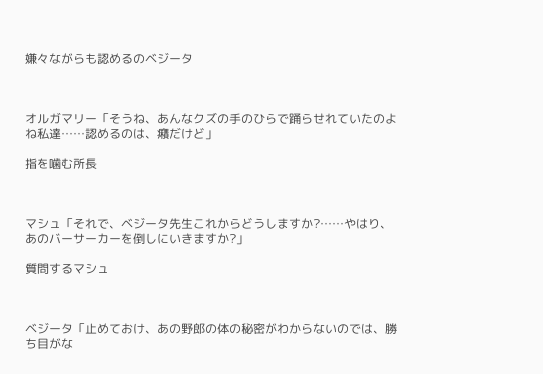嫌々ながらも認めるのベジータ



オルガマリー「そうね、あんなクズの手のひらで踊らせれていたのよね私達……認めるのは、癪だけど」

指を噛む所長



マシュ「それで、ベジータ先生これからどうしますか?……やはり、あのバーサーカーを倒しにいきますか?」

質問するマシュ



ベジータ「止めておけ、あの野郎の体の秘密がわからないのでは、勝ち目がな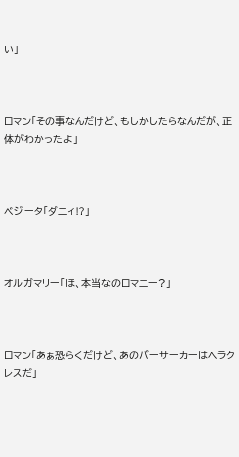い」



ロマン「その事なんだけど、もしかしたらなんだが、正体がわかったよ」



ベジータ「ダニィ⁉」



オルガマリー「ほ、本当なのロマニー?」



ロマン「あぁ恐らくだけど、あのバーサーカーはヘラクレスだ」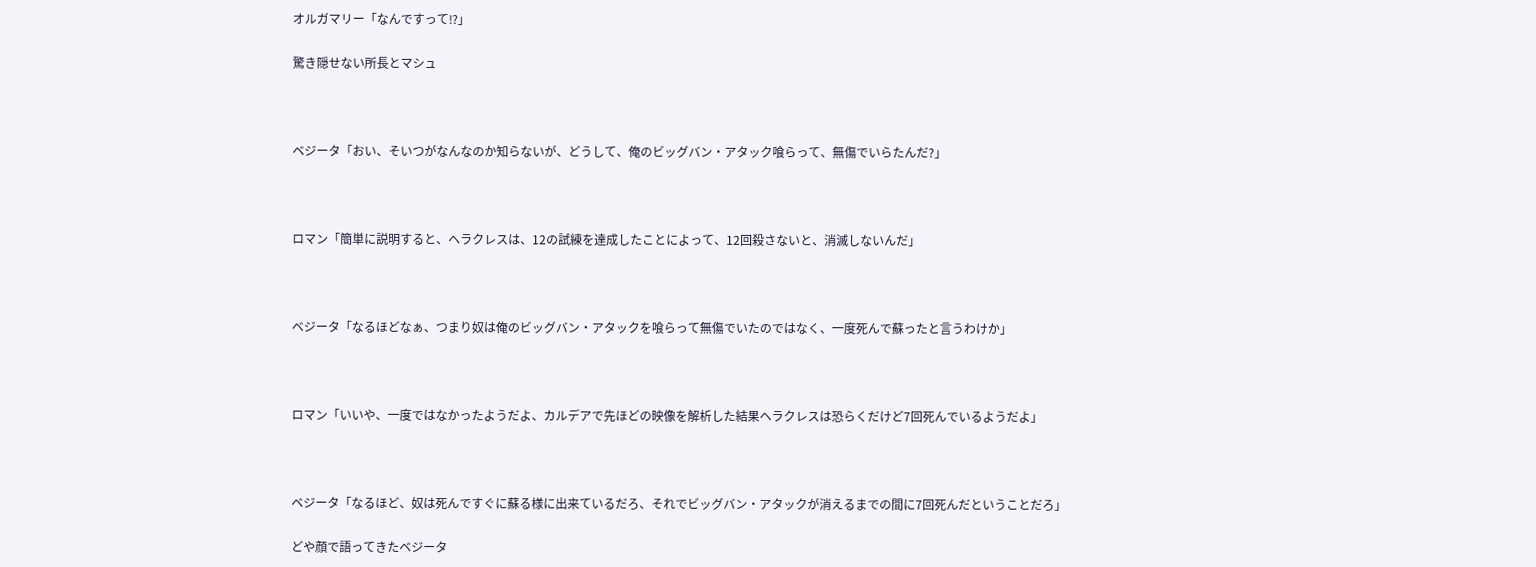オルガマリー「なんですって⁉」

驚き隠せない所長とマシュ



ベジータ「おい、そいつがなんなのか知らないが、どうして、俺のビッグバン・アタック喰らって、無傷でいらたんだ?」



ロマン「簡単に説明すると、ヘラクレスは、12の試練を達成したことによって、12回殺さないと、消滅しないんだ」



ベジータ「なるほどなぁ、つまり奴は俺のビッグバン・アタックを喰らって無傷でいたのではなく、一度死んで蘇ったと言うわけか」



ロマン「いいや、一度ではなかったようだよ、カルデアで先ほどの映像を解析した結果ヘラクレスは恐らくだけど7回死んでいるようだよ」



ベジータ「なるほど、奴は死んですぐに蘇る様に出来ているだろ、それでビッグバン・アタックが消えるまでの間に7回死んだということだろ」

どや顔で語ってきたベジータ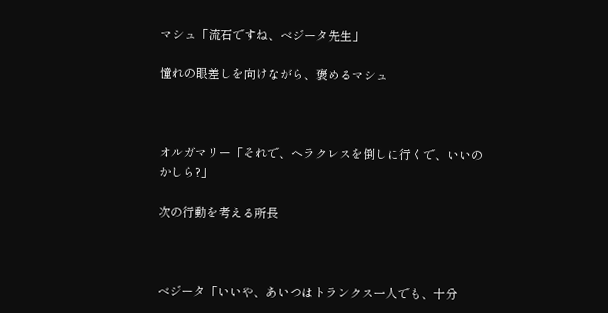マシュ「流石ですね、ベジータ先生」

憧れの眼差しを向けながら、褒めるマシュ



オルガマリー「それで、ヘラクレスを倒しに行くで、いいのかしら?」

次の行動を考える所長



ベジータ「いいや、あいつはトランクス一人でも、十分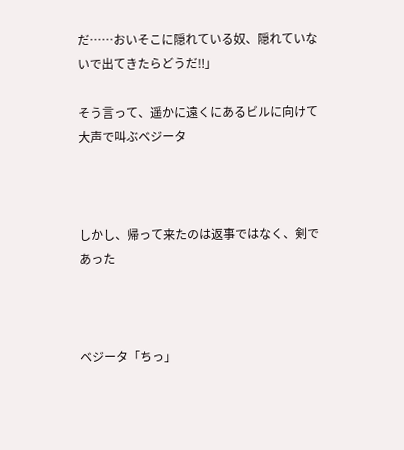だ……おいそこに隠れている奴、隠れていないで出てきたらどうだ‼」

そう言って、遥かに遠くにあるビルに向けて大声で叫ぶベジータ



しかし、帰って来たのは返事ではなく、剣であった



ベジータ「ちっ」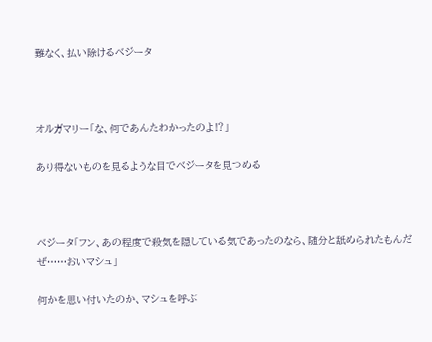難なく、払い除けるベジータ



オルガマリー「な、何であんたわかったのよ⁉」

あり得ないものを見るような目でベジータを見つめる



ベジータ「フン、あの程度で殺気を隠している気であったのなら、随分と舐められたもんだぜ……おいマシュ」

何かを思い付いたのか、マシュを呼ぶ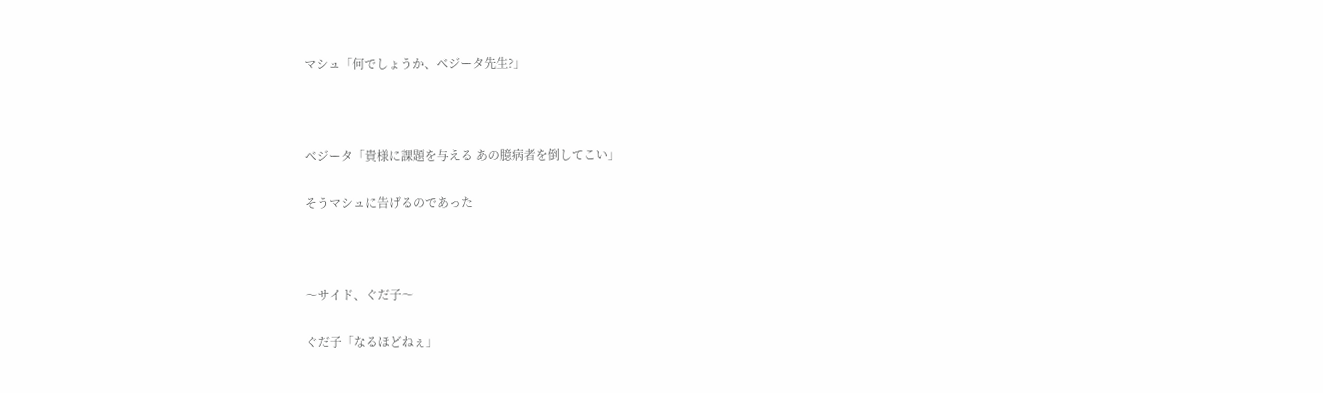マシュ「何でしょうか、ベジータ先生?」



ベジータ「貴様に課題を与える あの臆病者を倒してこい」

そうマシュに告げるのであった



〜サイド、ぐだ子〜

ぐだ子「なるほどねぇ」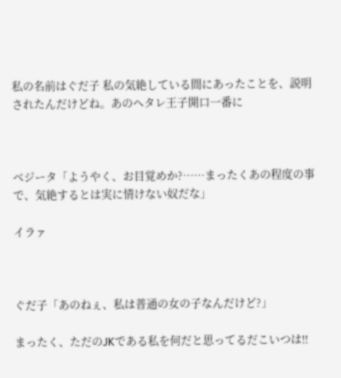私の名前はぐだ子 私の気絶している間にあったことを、説明されたんだけどね。あのヘタレ王子開口一番に



ベジータ「ようやく、お目覚めか?……まったくあの程度の事で、気絶するとは実に情けない奴だな」

イラァ



ぐだ子「あのねぇ、私は普通の女の子なんだけど?」

まったく、ただのJKである私を何だと思ってるだこいつは‼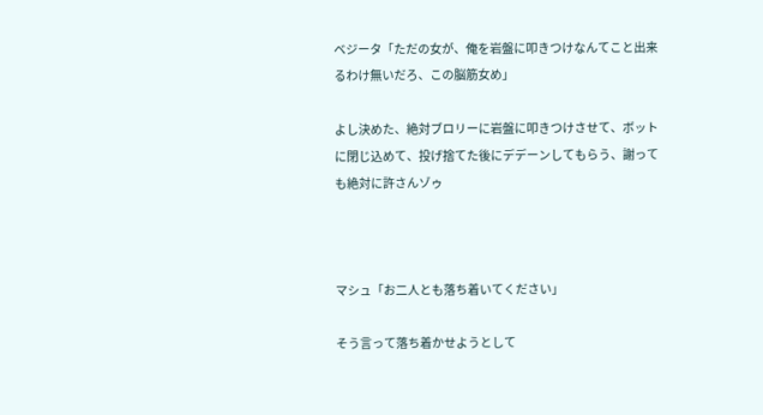ベジータ「ただの女が、俺を岩盤に叩きつけなんてこと出来るわけ無いだろ、この脳筋女め」

よし決めた、絶対ブロリーに岩盤に叩きつけさせて、ボットに閉じ込めて、投げ捨てた後にデデーンしてもらう、謝っても絶対に許さんゾゥ



マシュ「お二人とも落ち着いてください」

そう言って落ち着かせようとして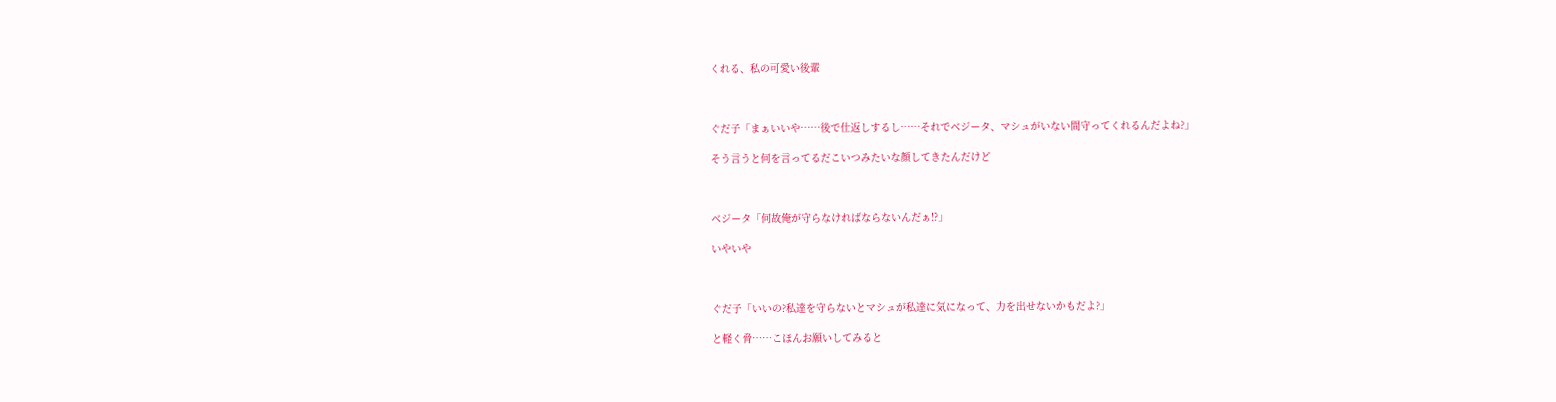くれる、私の可愛い後輩



ぐだ子「まぁいいや……後で仕返しするし……それでベジータ、マシュがいない間守ってくれるんだよね?」

そう言うと何を言ってるだこいつみたいな顔してきたんだけど



ベジータ「何故俺が守らなければならないんだぁ⁉」

いやいや



ぐだ子「いいの?私達を守らないとマシュが私達に気になって、力を出せないかもだよ?」

と軽く脅……こほんお願いしてみると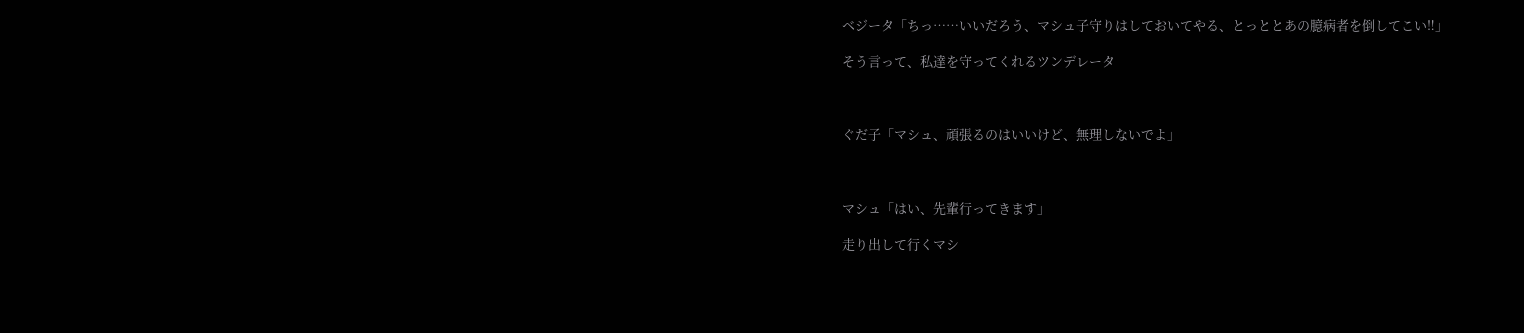ベジータ「ちっ……いいだろう、マシュ子守りはしておいてやる、とっととあの臆病者を倒してこい‼」

そう言って、私達を守ってくれるツンデレータ



ぐだ子「マシュ、頑張るのはいいけど、無理しないでよ」



マシュ「はい、先輩行ってきます」

走り出して行くマシ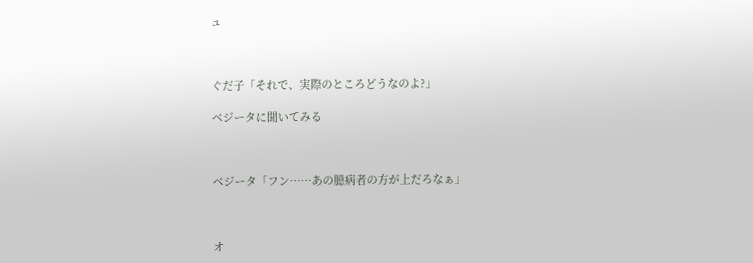ュ



ぐだ子「それで、実際のところどうなのよ?」

ベジータに聞いてみる



ベジータ「フン……あの臆病者の方が上だろなぁ」



オ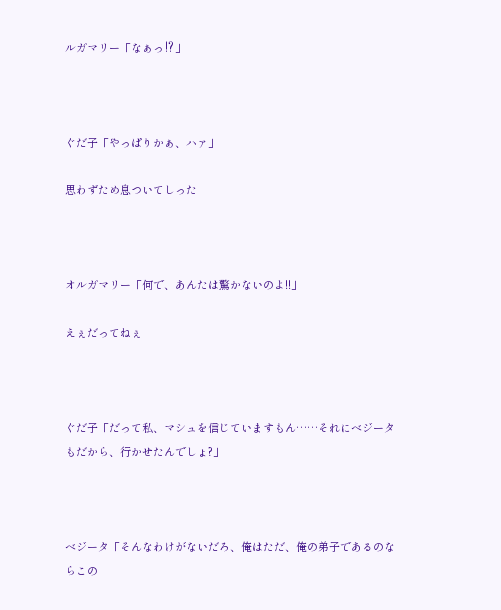ルガマリー「なぁっ⁉」



ぐだ子「やっぱりかぁ、ハァ」

思わずため息ついてしった



オルガマリー「何で、あんたは驚かないのよ!!」

えぇだってねぇ



ぐだ子「だって私、マシュを信じていますもん……それにベジータもだから、行かせたんでしょ?」



ベジータ「そんなわけがないだろ、俺はただ、俺の弟子であるのならこの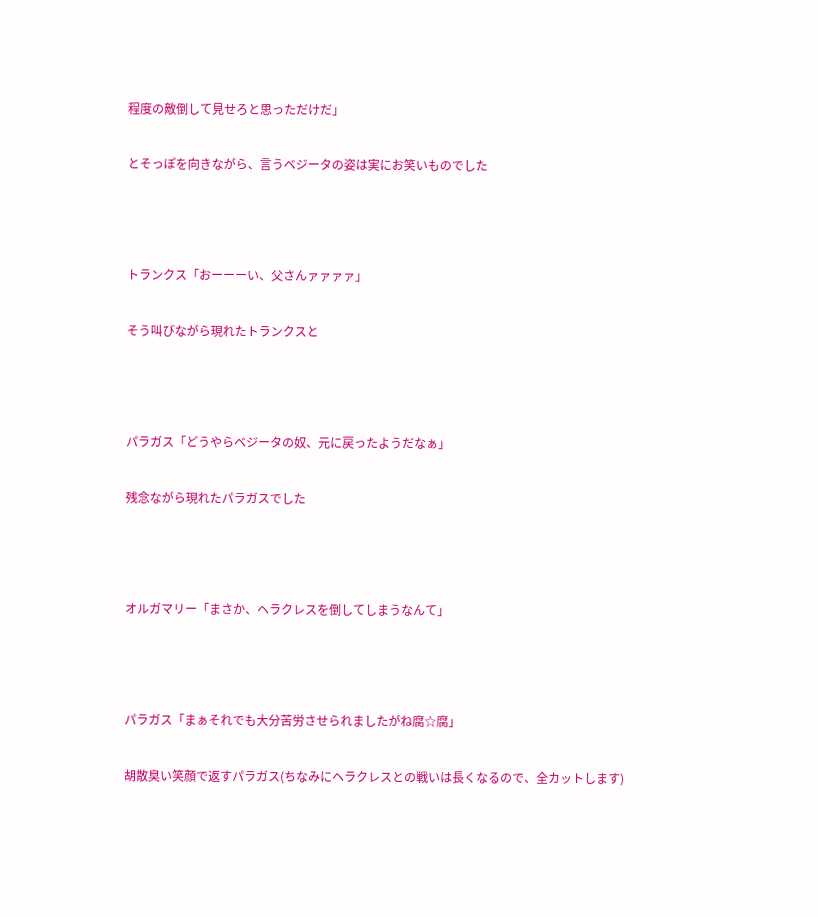程度の敵倒して見せろと思っただけだ」

とそっぽを向きながら、言うベジータの姿は実にお笑いものでした



トランクス「おーーーい、父さんァァァァ」

そう叫びながら現れたトランクスと



パラガス「どうやらベジータの奴、元に戻ったようだなぁ」

残念ながら現れたパラガスでした



オルガマリー「まさか、ヘラクレスを倒してしまうなんて」



パラガス「まぁそれでも大分苦労させられましたがね腐☆腐」

胡散臭い笑顔で返すパラガス(ちなみにヘラクレスとの戦いは長くなるので、全カットします)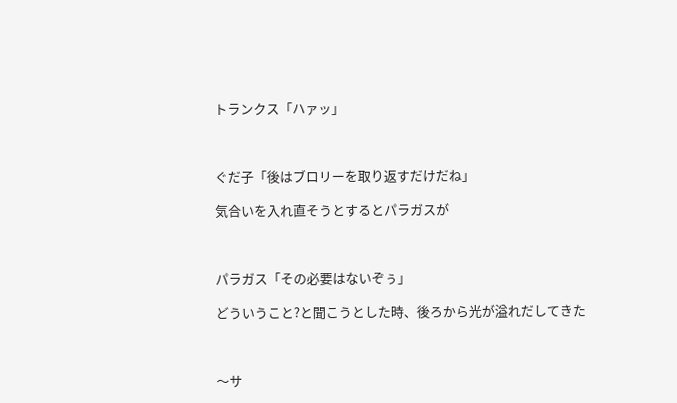トランクス「ハァッ」



ぐだ子「後はブロリーを取り返すだけだね」

気合いを入れ直そうとするとパラガスが



パラガス「その必要はないぞぅ」

どういうこと?と聞こうとした時、後ろから光が溢れだしてきた



〜サ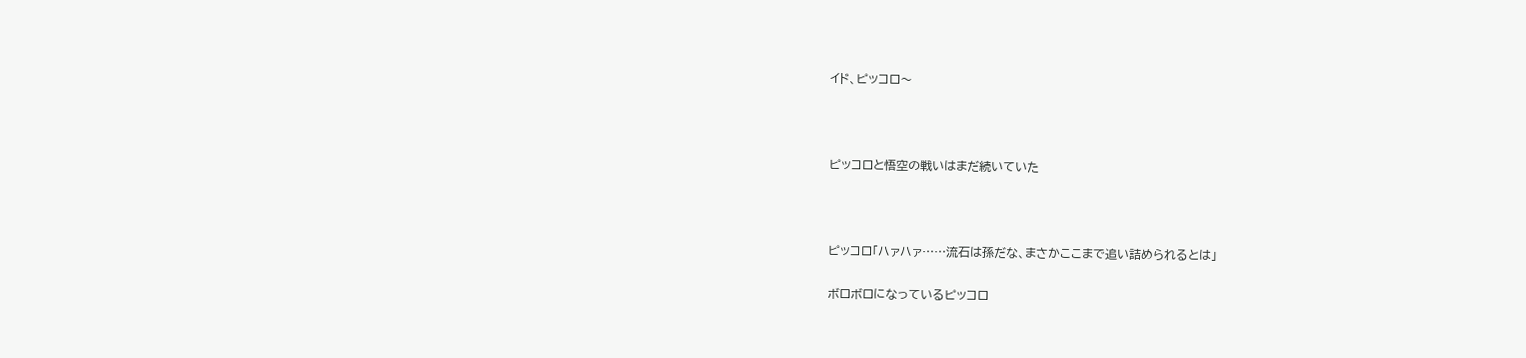イド、ピッコロ〜



ピッコロと悟空の戦いはまだ続いていた



ピッコロ「ハァハァ……流石は孫だな、まさかここまで追い詰められるとは」

ボロボロになっているピッコロ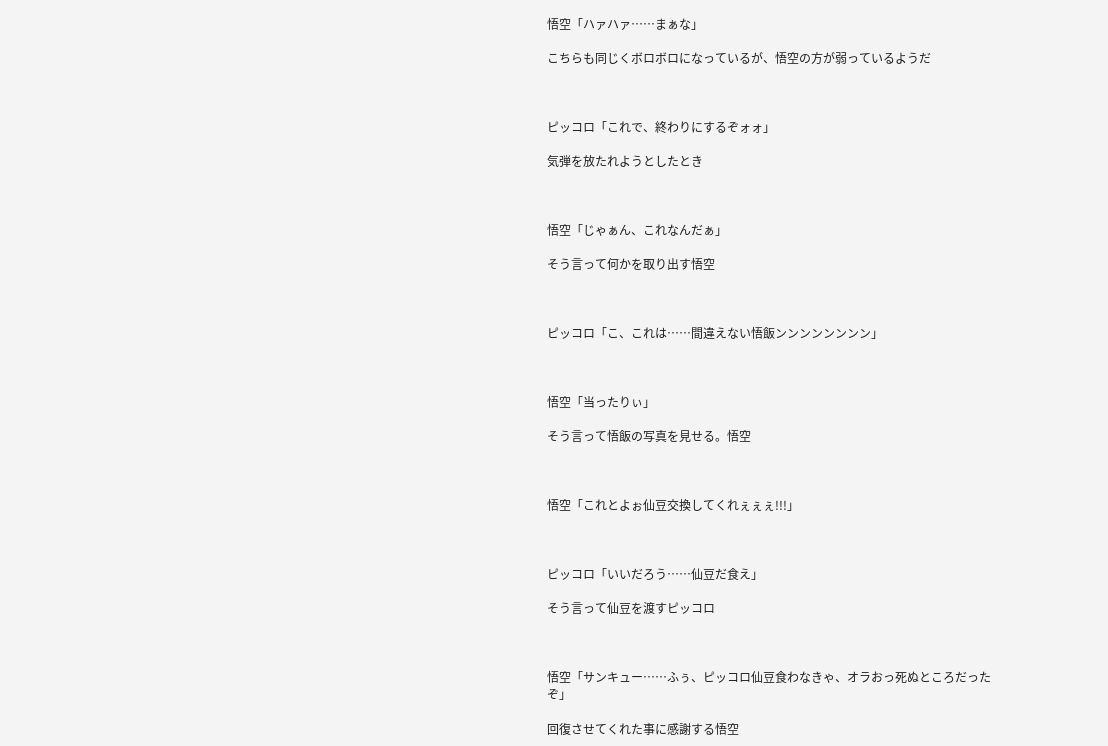悟空「ハァハァ……まぁな」

こちらも同じくボロボロになっているが、悟空の方が弱っているようだ



ピッコロ「これで、終わりにするぞォォ」

気弾を放たれようとしたとき



悟空「じゃぁん、これなんだぁ」

そう言って何かを取り出す悟空



ピッコロ「こ、これは……間違えない悟飯ンンンンンンンン」



悟空「当ったりぃ」

そう言って悟飯の写真を見せる。悟空



悟空「これとよぉ仙豆交換してくれぇぇぇ!!!」



ピッコロ「いいだろう……仙豆だ食え」

そう言って仙豆を渡すピッコロ



悟空「サンキュー……ふぅ、ピッコロ仙豆食わなきゃ、オラおっ死ぬところだったぞ」

回復させてくれた事に感謝する悟空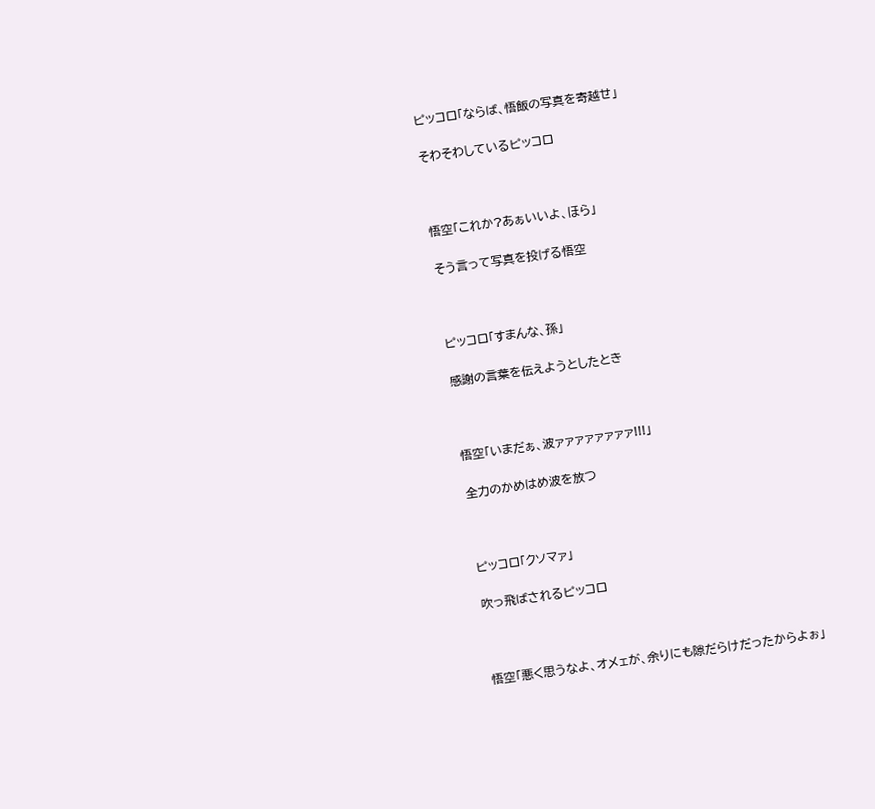ピッコロ「ならば、悟飯の写真を寄越せ」

そわそわしているピッコロ



悟空「これか?あぁいいよ、ほら」

そう言って写真を投げる悟空



ピッコロ「すまんな、孫」

感謝の言葉を伝えようとしたとき



悟空「いまだぁ、波ァァァァァァァァ!!!」

全力のかめはめ波を放つ



ピッコロ「クソマァ」

吹っ飛ばされるピッコロ



悟空「悪く思うなよ、オメェが、余りにも隙だらけだったからよぉ」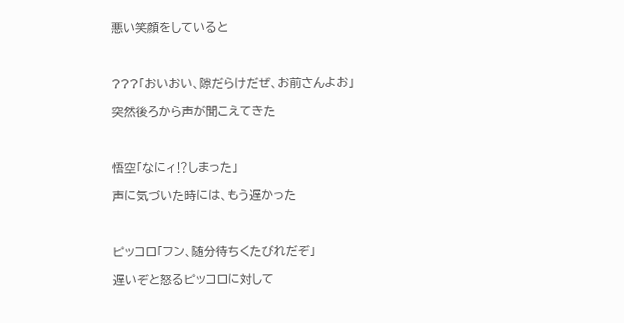悪い笑顔をしていると



???「おいおい、隙だらけだぜ、お前さんよお」

突然後ろから声が聞こえてきた



悟空「なにィ⁉しまった」

声に気づいた時には、もう遅かった



ピッコロ「フン、随分待ちくたびれだぞ」

遅いぞと怒るピッコロに対して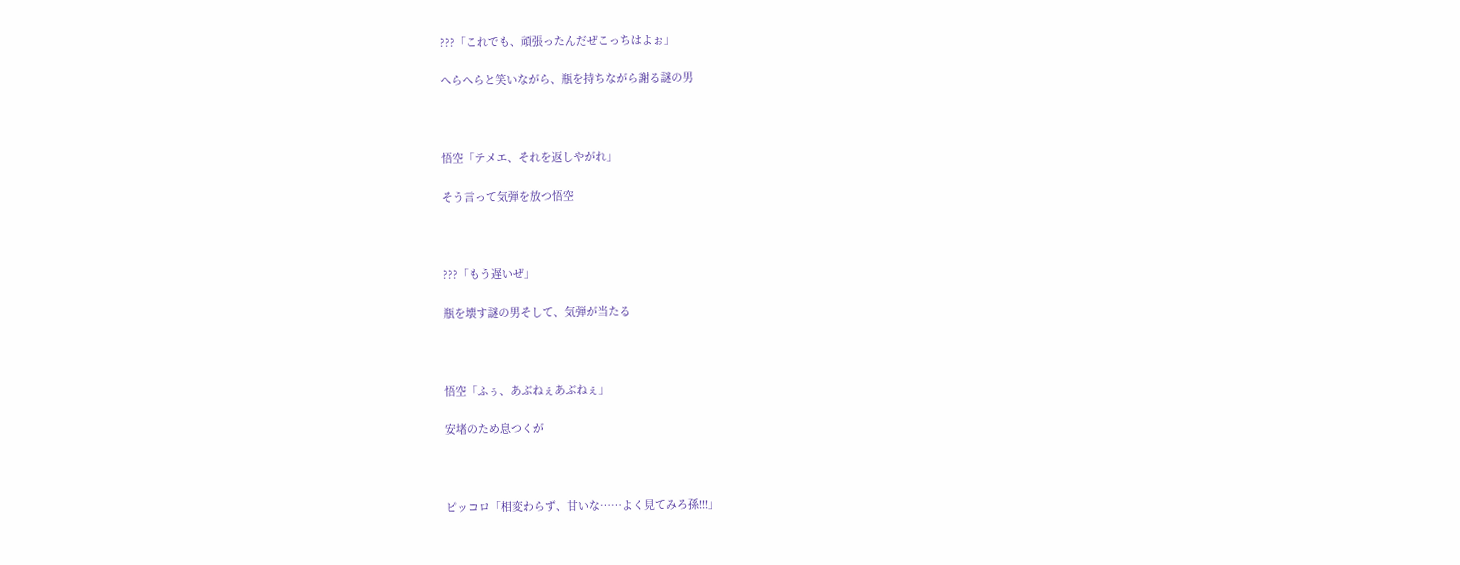???「これでも、頑張ったんだぜこっちはよぉ」

へらへらと笑いながら、瓶を持ちながら謝る謎の男



悟空「テメエ、それを返しやがれ」

そう言って気弾を放つ悟空



???「もう遅いぜ」

瓶を壊す謎の男そして、気弾が当たる



悟空「ふぅ、あぶねぇあぶねぇ」

安堵のため息つくが



ピッコロ「相変わらず、甘いな……よく見てみろ孫!!!」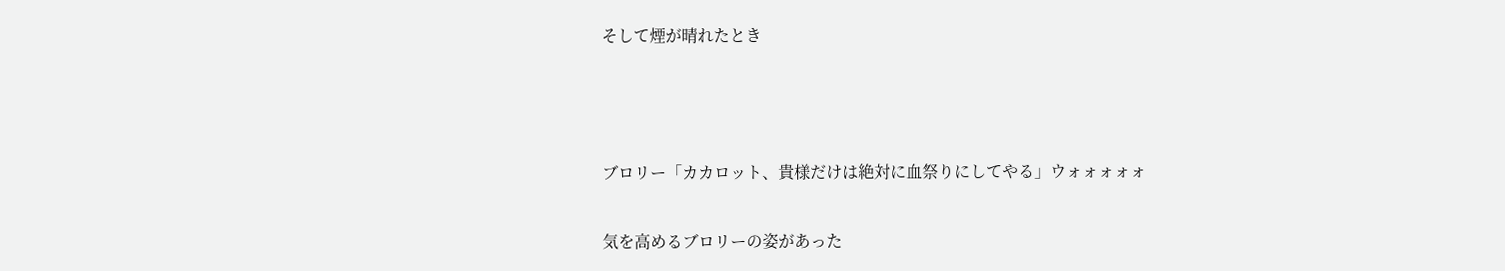そして煙が晴れたとき



ブロリー「カカロット、貴様だけは絶対に血祭りにしてやる」ウォォォォォ

気を高めるブロリーの姿があった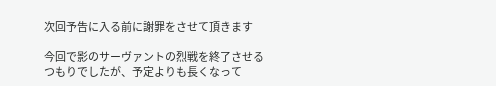次回予告に入る前に謝罪をさせて頂きます

今回で影のサーヴァントの烈戦を終了させるつもりでしたが、予定よりも長くなって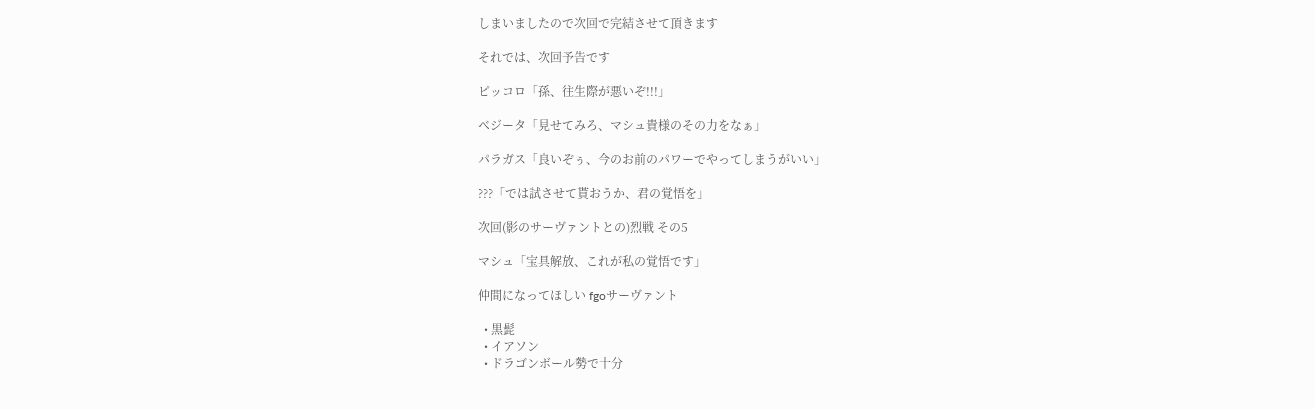しまいましたので次回で完結させて頂きます

それでは、次回予告です

ピッコロ「孫、往生際が悪いぞ!!!」

ベジータ「見せてみろ、マシュ貴様のその力をなぁ」

パラガス「良いぞぅ、今のお前のパワーでやってしまうがいい」

???「では試させて貰おうか、君の覚悟を」

次回(影のサーヴァントとの)烈戦 その5

マシュ「宝具解放、これが私の覚悟です」

仲間になってほしい fgoサーヴァント

  • 黒髭
  • イアソン
  • ドラゴンボール勢で十分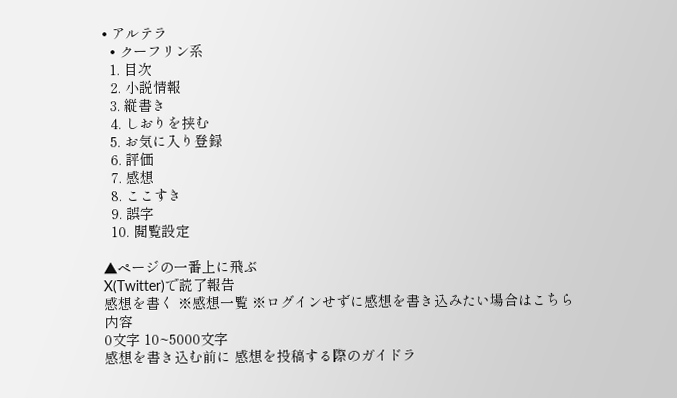• アルテラ
  • クーフリン系
  1. 目次
  2. 小説情報
  3. 縦書き
  4. しおりを挟む
  5. お気に入り登録
  6. 評価
  7. 感想
  8. ここすき
  9. 誤字
  10. 閲覧設定

▲ページの一番上に飛ぶ
X(Twitter)で読了報告
感想を書く ※感想一覧 ※ログインせずに感想を書き込みたい場合はこちら
内容
0文字 10~5000文字
感想を書き込む前に 感想を投稿する際のガイドラ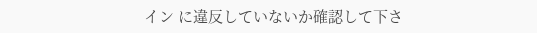イン に違反していないか確認して下さ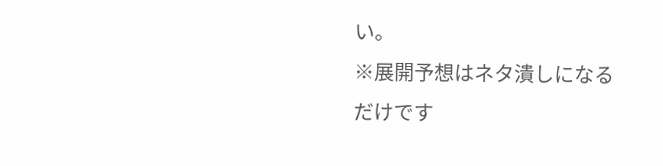い。
※展開予想はネタ潰しになるだけです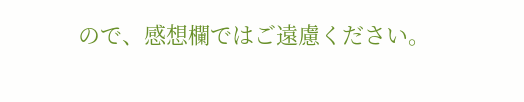ので、感想欄ではご遠慮ください。